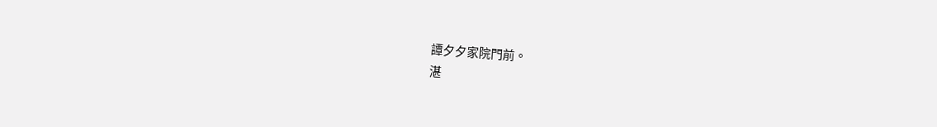譚夕夕家院門前。
湛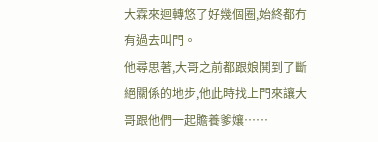大霖來迴轉悠了好幾個圈,始終都冇有過去叫門。
他尋思著,大哥之前都跟娘鬨到了斷絕關係的地步,他此時找上門來讓大哥跟他們一起贍養爹孃……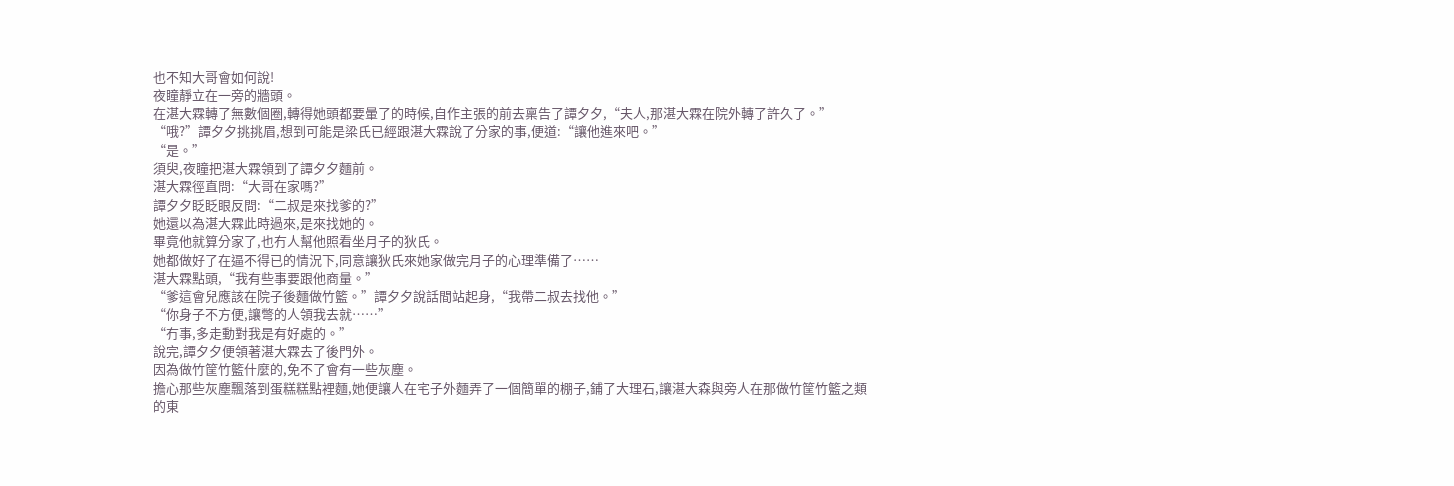也不知大哥會如何說!
夜瞳靜立在一旁的牆頭。
在湛大霖轉了無數個圈,轉得她頭都要暈了的時候,自作主張的前去稟告了譚夕夕,“夫人,那湛大霖在院外轉了許久了。”
“哦?”譚夕夕挑挑眉,想到可能是梁氏已經跟湛大霖說了分家的事,便道:“讓他進來吧。”
“是。”
須臾,夜瞳把湛大霖領到了譚夕夕麵前。
湛大霖徑直問:“大哥在家嗎?”
譚夕夕眨眨眼反問:“二叔是來找爹的?”
她還以為湛大霖此時過來,是來找她的。
畢竟他就算分家了,也冇人幫他照看坐月子的狄氏。
她都做好了在逼不得已的情況下,同意讓狄氏來她家做完月子的心理準備了……
湛大霖點頭,“我有些事要跟他商量。”
“爹這會兒應該在院子後麵做竹籃。”譚夕夕說話間站起身,“我帶二叔去找他。”
“你身子不方便,讓彆的人領我去就……”
“冇事,多走動對我是有好處的。”
說完,譚夕夕便領著湛大霖去了後門外。
因為做竹筐竹籃什麼的,免不了會有一些灰塵。
擔心那些灰塵飄落到蛋糕糕點裡麵,她便讓人在宅子外麵弄了一個簡單的棚子,鋪了大理石,讓湛大森與旁人在那做竹筐竹籃之類的東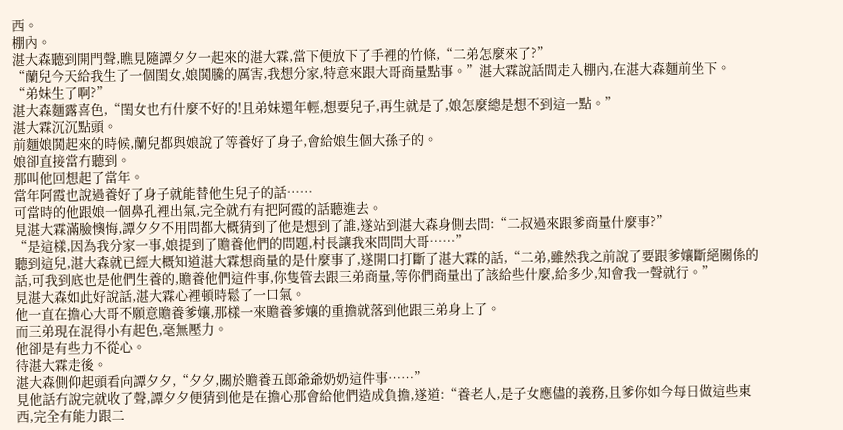西。
棚內。
湛大森聽到開門聲,瞧見隨譚夕夕一起來的湛大霖,當下便放下了手裡的竹條,“二弟怎麼來了?”
“蘭兒今天給我生了一個閨女,娘鬨騰的厲害,我想分家,特意來跟大哥商量點事。”湛大霖說話間走入棚內,在湛大森麵前坐下。
“弟妹生了啊?”
湛大森麵露喜色,“閨女也冇什麼不好的!且弟妹還年輕,想要兒子,再生就是了,娘怎麼總是想不到這一點。”
湛大霖沉沉點頭。
前麵娘鬨起來的時候,蘭兒都與娘說了等養好了身子,會給娘生個大孫子的。
娘卻直接當冇聽到。
那叫他回想起了當年。
當年阿霞也說過養好了身子就能替他生兒子的話……
可當時的他跟娘一個鼻孔裡出氣,完全就冇有把阿霞的話聽進去。
見湛大霖滿臉懊悔,譚夕夕不用問都大概猜到了他是想到了誰,遂站到湛大森身側去問:“二叔過來跟爹商量什麼事?”
“是這樣,因為我分家一事,娘提到了贍養他們的問題,村長讓我來問問大哥……”
聽到這兒,湛大森就已經大概知道湛大霖想商量的是什麼事了,遂開口打斷了湛大霖的話,“二弟,雖然我之前說了要跟爹孃斷絕關係的話,可我到底也是他們生養的,贍養他們這件事,你隻管去跟三弟商量,等你們商量出了該給些什麼,給多少,知會我一聲就行。”
見湛大森如此好說話,湛大霖心裡頓時鬆了一口氣。
他一直在擔心大哥不願意贍養爹孃,那樣一來贍養爹孃的重擔就落到他跟三弟身上了。
而三弟現在混得小有起色,毫無壓力。
他卻是有些力不從心。
待湛大霖走後。
湛大森側仰起頭看向譚夕夕,“夕夕,關於贍養五郎爺爺奶奶這件事……”
見他話冇說完就收了聲,譚夕夕便猜到他是在擔心那會給他們造成負擔,遂道:“養老人,是子女應儘的義務,且爹你如今每日做這些東西,完全有能力跟二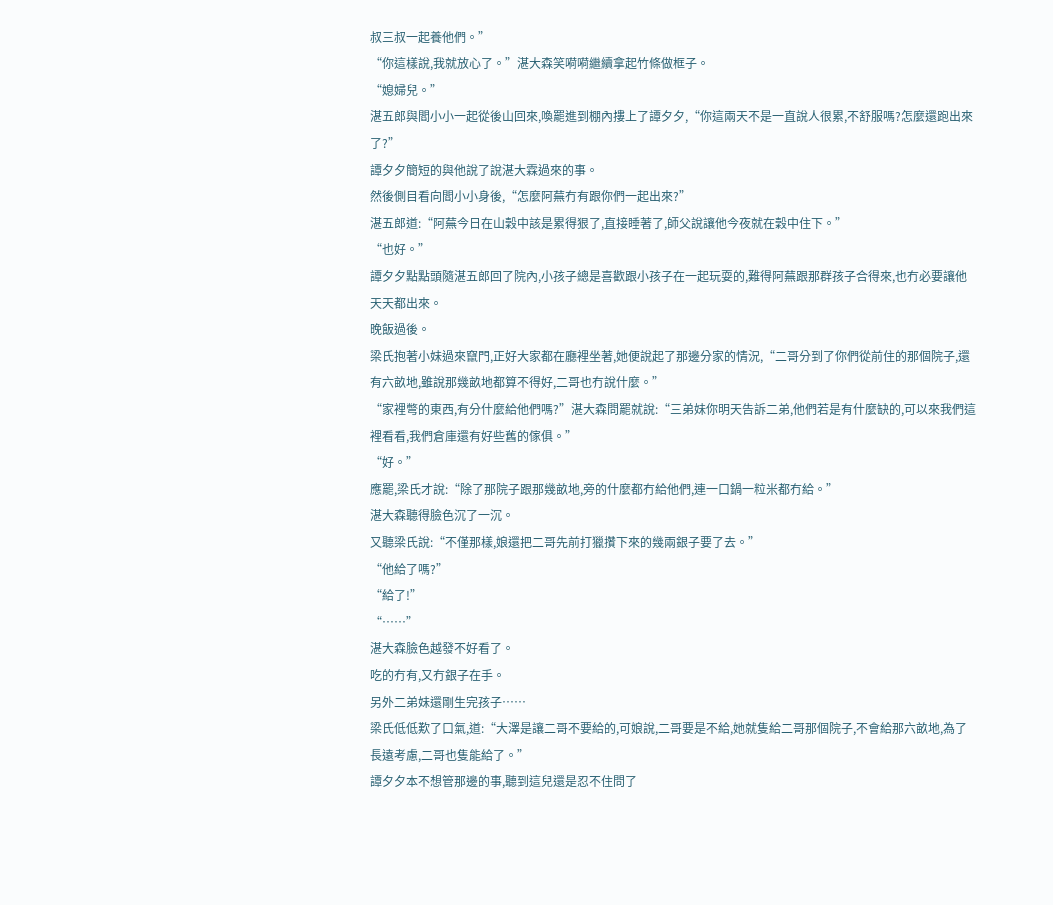叔三叔一起養他們。”
“你這樣說,我就放心了。”湛大森笑嗬嗬繼續拿起竹條做框子。
“媳婦兒。”
湛五郎與閻小小一起從後山回來,喚罷進到棚內摟上了譚夕夕,“你這兩天不是一直說人很累,不舒服嗎?怎麼還跑出來了?”
譚夕夕簡短的與他說了說湛大霖過來的事。
然後側目看向閻小小身後,“怎麼阿蕪冇有跟你們一起出來?”
湛五郎道:“阿蕪今日在山穀中該是累得狠了,直接睡著了,師父說讓他今夜就在穀中住下。”
“也好。”
譚夕夕點點頭隨湛五郎回了院內,小孩子總是喜歡跟小孩子在一起玩耍的,難得阿蕪跟那群孩子合得來,也冇必要讓他天天都出來。
晚飯過後。
梁氏抱著小妹過來竄門,正好大家都在廳裡坐著,她便說起了那邊分家的情況,“二哥分到了你們從前住的那個院子,還有六畝地,雖說那幾畝地都算不得好,二哥也冇說什麼。”
“家裡彆的東西,有分什麼給他們嗎?”湛大森問罷就說:“三弟妹你明天告訴二弟,他們若是有什麼缺的,可以來我們這裡看看,我們倉庫還有好些舊的傢俱。”
“好。”
應罷,梁氏才說:“除了那院子跟那幾畝地,旁的什麼都冇給他們,連一口鍋一粒米都冇給。”
湛大森聽得臉色沉了一沉。
又聽梁氏說:“不僅那樣,娘還把二哥先前打獵攢下來的幾兩銀子要了去。”
“他給了嗎?”
“給了!”
“……”
湛大森臉色越發不好看了。
吃的冇有,又冇銀子在手。
另外二弟妹還剛生完孩子……
梁氏低低歎了口氣,道:“大澤是讓二哥不要給的,可娘說,二哥要是不給,她就隻給二哥那個院子,不會給那六畝地,為了長遠考慮,二哥也隻能給了。”
譚夕夕本不想管那邊的事,聽到這兒還是忍不住問了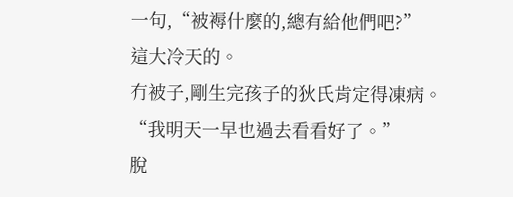一句,“被褥什麼的,總有給他們吧?”
這大冷天的。
冇被子,剛生完孩子的狄氏肯定得凍病。
“我明天一早也過去看看好了。”
脫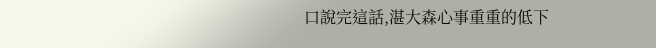口說完這話,湛大森心事重重的低下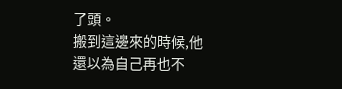了頭。
搬到這邊來的時候,他還以為自己再也不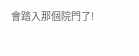會踏入那個院門了!